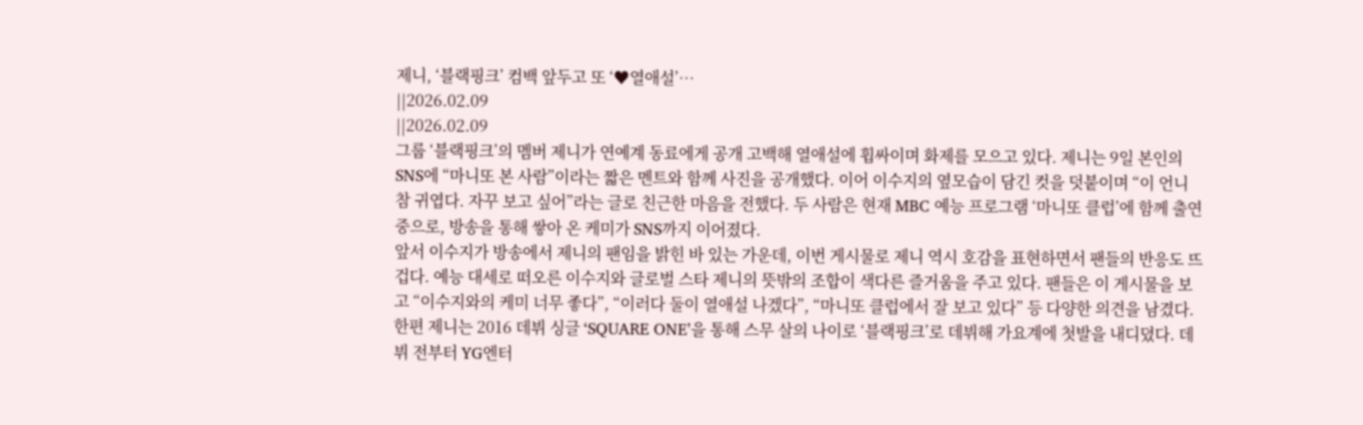제니, ‘블랙핑크’ 컴백 앞두고 또 ‘♥열애설’…
||2026.02.09
||2026.02.09
그룹 ‘블랙핑크’의 멤버 제니가 연예계 동료에게 공개 고백해 열애설에 휩싸이며 화제를 모으고 있다. 제니는 9일 본인의 SNS에 “마니또 본 사람”이라는 짧은 멘트와 함께 사진을 공개했다. 이어 이수지의 옆모습이 담긴 컷을 덧붙이며 “이 언니 참 귀엽다. 자꾸 보고 싶어”라는 글로 친근한 마음을 전했다. 두 사람은 현재 MBC 예능 프로그램 ‘마니또 클럽’에 함께 출연 중으로, 방송을 통해 쌓아 온 케미가 SNS까지 이어졌다.
앞서 이수지가 방송에서 제니의 팬임을 밝힌 바 있는 가운데, 이번 게시물로 제니 역시 호감을 표현하면서 팬들의 반응도 뜨겁다. 예능 대세로 떠오른 이수지와 글로벌 스타 제니의 뜻밖의 조합이 색다른 즐거움을 주고 있다. 팬들은 이 게시물을 보고 “이수지와의 케미 너무 좋다”, “이러다 둘이 열애설 나겠다”, “마니또 클럽에서 잘 보고 있다” 등 다양한 의견을 남겼다.
한편 제니는 2016 데뷔 싱글 ‘SQUARE ONE’을 통해 스무 살의 나이로 ‘블랙핑크’로 데뷔해 가요계에 첫발을 내디뎠다. 데뷔 전부터 YG엔터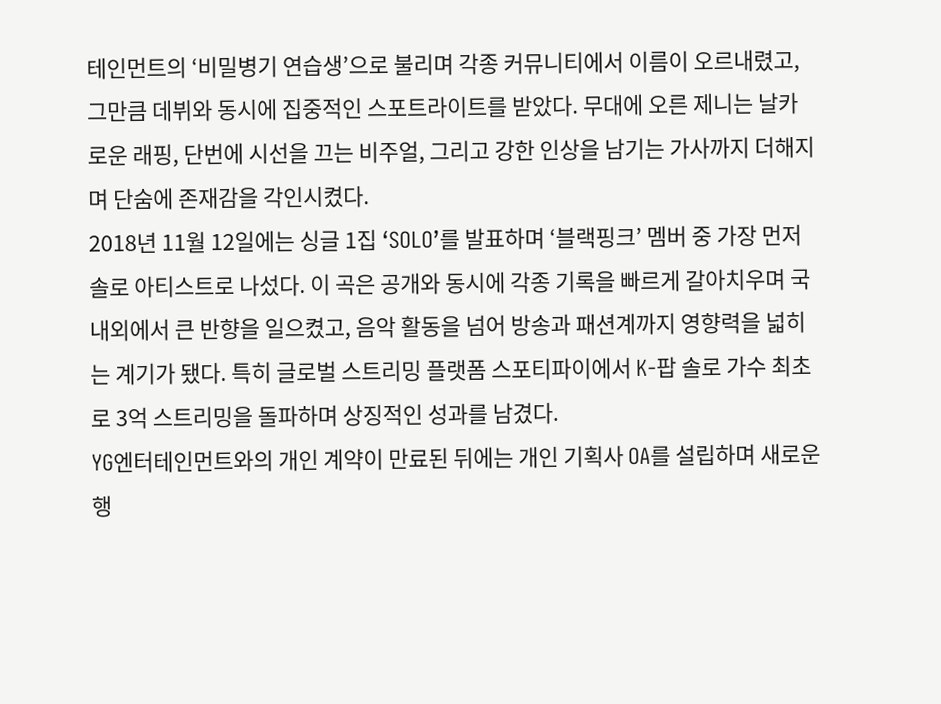테인먼트의 ‘비밀병기 연습생’으로 불리며 각종 커뮤니티에서 이름이 오르내렸고, 그만큼 데뷔와 동시에 집중적인 스포트라이트를 받았다. 무대에 오른 제니는 날카로운 래핑, 단번에 시선을 끄는 비주얼, 그리고 강한 인상을 남기는 가사까지 더해지며 단숨에 존재감을 각인시켰다.
2018년 11월 12일에는 싱글 1집 ‘SOLO’를 발표하며 ‘블랙핑크’ 멤버 중 가장 먼저 솔로 아티스트로 나섰다. 이 곡은 공개와 동시에 각종 기록을 빠르게 갈아치우며 국내외에서 큰 반향을 일으켰고, 음악 활동을 넘어 방송과 패션계까지 영향력을 넓히는 계기가 됐다. 특히 글로벌 스트리밍 플랫폼 스포티파이에서 K-팝 솔로 가수 최초로 3억 스트리밍을 돌파하며 상징적인 성과를 남겼다.
YG엔터테인먼트와의 개인 계약이 만료된 뒤에는 개인 기획사 OA를 설립하며 새로운 행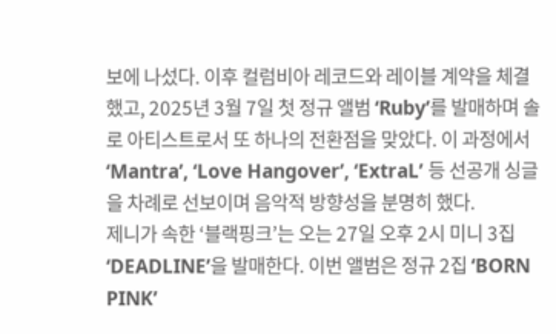보에 나섰다. 이후 컬럼비아 레코드와 레이블 계약을 체결했고, 2025년 3월 7일 첫 정규 앨범 ‘Ruby’를 발매하며 솔로 아티스트로서 또 하나의 전환점을 맞았다. 이 과정에서 ‘Mantra’, ‘Love Hangover’, ‘ExtraL’ 등 선공개 싱글을 차례로 선보이며 음악적 방향성을 분명히 했다.
제니가 속한 ‘블랙핑크’는 오는 27일 오후 2시 미니 3집 ‘DEADLINE’을 발매한다. 이번 앨범은 정규 2집 ‘BORN PINK’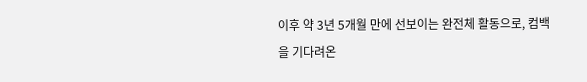이후 약 3년 5개월 만에 선보이는 완전체 활동으로, 컴백을 기다려온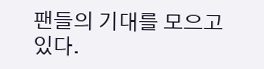팬들의 기대를 모으고 있다.